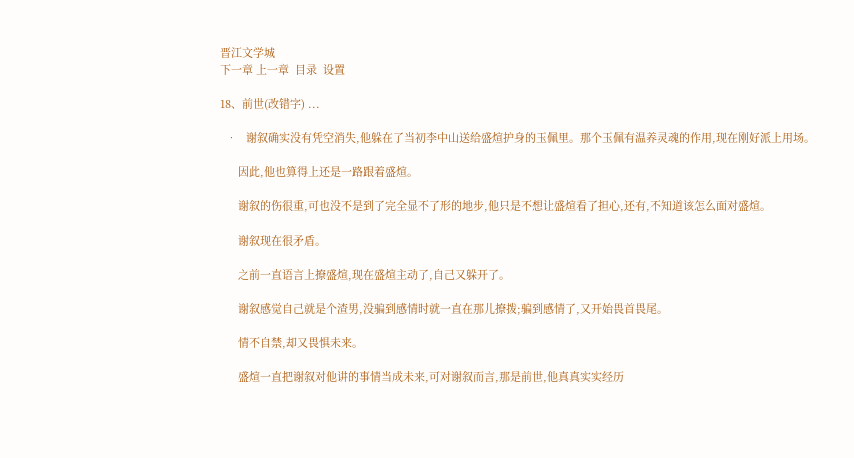晋江文学城
下一章 上一章  目录  设置

18、前世(改错字) ...

  •   谢叙确实没有凭空消失,他躲在了当初李中山送给盛煊护身的玉佩里。那个玉佩有温养灵魂的作用,现在刚好派上用场。

      因此,他也算得上还是一路跟着盛煊。

      谢叙的伤很重,可也没不是到了完全显不了形的地步,他只是不想让盛煊看了担心,还有,不知道该怎么面对盛煊。

      谢叙现在很矛盾。

      之前一直语言上撩盛煊,现在盛煊主动了,自己又躲开了。

      谢叙感觉自己就是个渣男,没骗到感情时就一直在那儿撩拨;骗到感情了,又开始畏首畏尾。

      情不自禁,却又畏惧未来。

      盛煊一直把谢叙对他讲的事情当成未来,可对谢叙而言,那是前世,他真真实实经历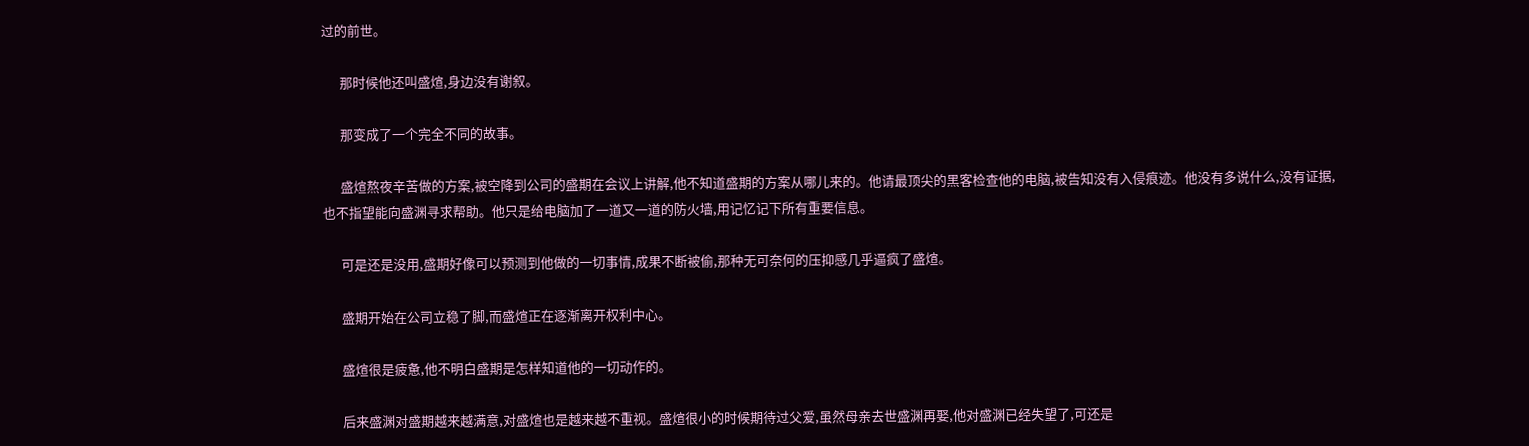过的前世。

      那时候他还叫盛煊,身边没有谢叙。

      那变成了一个完全不同的故事。

      盛煊熬夜辛苦做的方案,被空降到公司的盛期在会议上讲解,他不知道盛期的方案从哪儿来的。他请最顶尖的黑客检查他的电脑,被告知没有入侵痕迹。他没有多说什么,没有证据,也不指望能向盛渊寻求帮助。他只是给电脑加了一道又一道的防火墙,用记忆记下所有重要信息。

      可是还是没用,盛期好像可以预测到他做的一切事情,成果不断被偷,那种无可奈何的压抑感几乎逼疯了盛煊。

      盛期开始在公司立稳了脚,而盛煊正在逐渐离开权利中心。

      盛煊很是疲惫,他不明白盛期是怎样知道他的一切动作的。

      后来盛渊对盛期越来越满意,对盛煊也是越来越不重视。盛煊很小的时候期待过父爱,虽然母亲去世盛渊再娶,他对盛渊已经失望了,可还是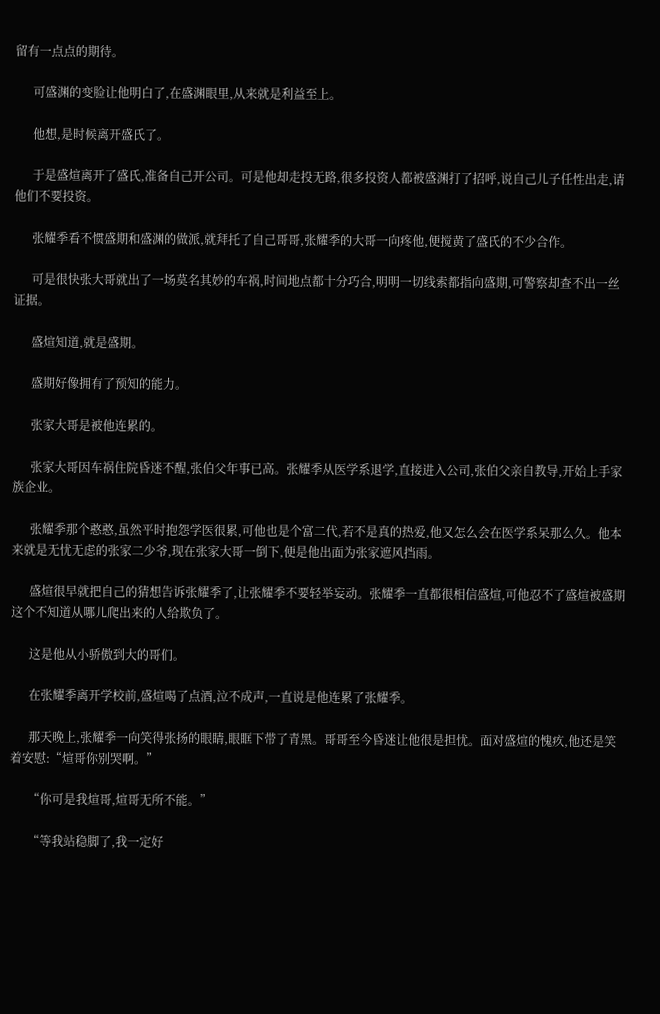留有一点点的期待。

      可盛渊的变脸让他明白了,在盛渊眼里,从来就是利益至上。

      他想,是时候离开盛氏了。

      于是盛煊离开了盛氏,准备自己开公司。可是他却走投无路,很多投资人都被盛渊打了招呼,说自己儿子任性出走,请他们不要投资。

      张耀季看不惯盛期和盛渊的做派,就拜托了自己哥哥,张耀季的大哥一向疼他,便搅黄了盛氏的不少合作。

      可是很快张大哥就出了一场莫名其妙的车祸,时间地点都十分巧合,明明一切线索都指向盛期,可警察却查不出一丝证据。

      盛煊知道,就是盛期。

      盛期好像拥有了预知的能力。

      张家大哥是被他连累的。

      张家大哥因车祸住院昏迷不醒,张伯父年事已高。张耀季从医学系退学,直接进入公司,张伯父亲自教导,开始上手家族企业。

      张耀季那个憨憨,虽然平时抱怨学医很累,可他也是个富二代,若不是真的热爱,他又怎么会在医学系呆那么久。他本来就是无忧无虑的张家二少爷,现在张家大哥一倒下,便是他出面为张家遮风挡雨。

      盛煊很早就把自己的猜想告诉张耀季了,让张耀季不要轻举妄动。张耀季一直都很相信盛煊,可他忍不了盛煊被盛期这个不知道从哪儿爬出来的人给欺负了。

      这是他从小骄傲到大的哥们。

      在张耀季离开学校前,盛煊喝了点酒,泣不成声,一直说是他连累了张耀季。

      那天晚上,张耀季一向笑得张扬的眼睛,眼眶下带了青黑。哥哥至今昏迷让他很是担忧。面对盛煊的愧疚,他还是笑着安慰:“煊哥你别哭啊。”

      “你可是我煊哥,煊哥无所不能。”

      “等我站稳脚了,我一定好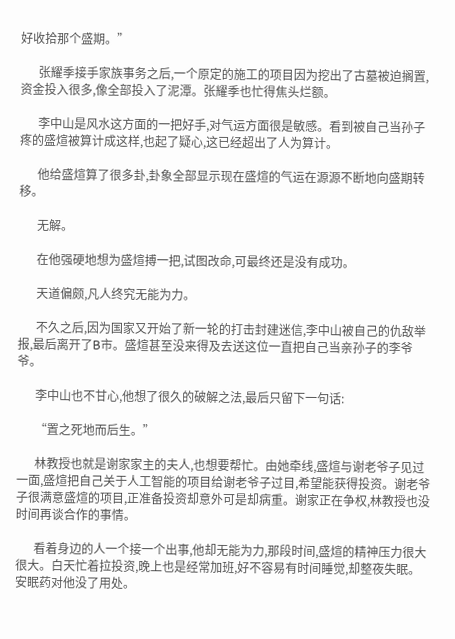好收拾那个盛期。”

      张耀季接手家族事务之后,一个原定的施工的项目因为挖出了古墓被迫搁置,资金投入很多,像全部投入了泥潭。张耀季也忙得焦头烂额。

      李中山是风水这方面的一把好手,对气运方面很是敏感。看到被自己当孙子疼的盛煊被算计成这样,也起了疑心,这已经超出了人为算计。

      他给盛煊算了很多卦,卦象全部显示现在盛煊的气运在源源不断地向盛期转移。

      无解。

      在他强硬地想为盛煊搏一把,试图改命,可最终还是没有成功。

      天道偏颇,凡人终究无能为力。

      不久之后,因为国家又开始了新一轮的打击封建迷信,李中山被自己的仇敌举报,最后离开了B市。盛煊甚至没来得及去送这位一直把自己当亲孙子的李爷爷。

      李中山也不甘心,他想了很久的破解之法,最后只留下一句话:

      “置之死地而后生。”

      林教授也就是谢家家主的夫人,也想要帮忙。由她牵线,盛煊与谢老爷子见过一面,盛煊把自己关于人工智能的项目给谢老爷子过目,希望能获得投资。谢老爷子很满意盛煊的项目,正准备投资却意外可是却病重。谢家正在争权,林教授也没时间再谈合作的事情。

      看着身边的人一个接一个出事,他却无能为力,那段时间,盛煊的精神压力很大很大。白天忙着拉投资,晚上也是经常加班,好不容易有时间睡觉,却整夜失眠。安眠药对他没了用处。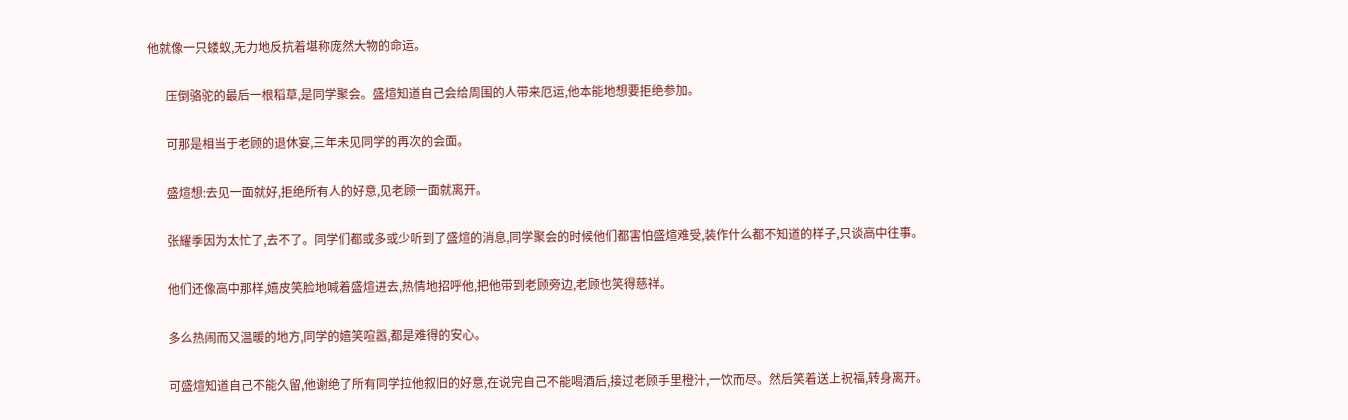他就像一只蝼蚁,无力地反抗着堪称庞然大物的命运。

      压倒骆驼的最后一根稻草,是同学聚会。盛煊知道自己会给周围的人带来厄运,他本能地想要拒绝参加。

      可那是相当于老顾的退休宴,三年未见同学的再次的会面。

      盛煊想:去见一面就好,拒绝所有人的好意,见老顾一面就离开。

      张耀季因为太忙了,去不了。同学们都或多或少听到了盛煊的消息,同学聚会的时候他们都害怕盛煊难受,装作什么都不知道的样子,只谈高中往事。

      他们还像高中那样,嬉皮笑脸地喊着盛煊进去,热情地招呼他,把他带到老顾旁边,老顾也笑得慈祥。

      多么热闹而又温暖的地方,同学的嬉笑喧嚣,都是难得的安心。

      可盛煊知道自己不能久留,他谢绝了所有同学拉他叙旧的好意,在说完自己不能喝酒后,接过老顾手里橙汁,一饮而尽。然后笑着送上祝福,转身离开。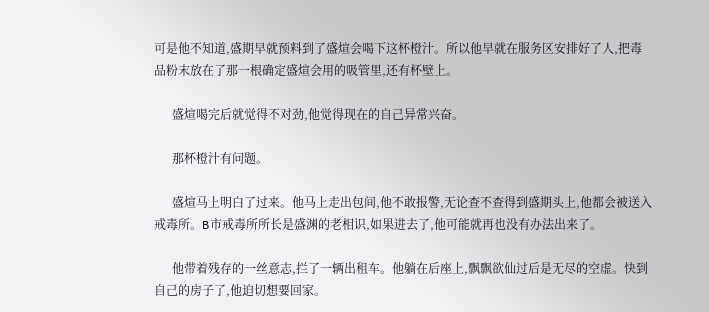可是他不知道,盛期早就预料到了盛煊会喝下这杯橙汁。所以他早就在服务区安排好了人,把毒品粉末放在了那一根确定盛煊会用的吸管里,还有杯壁上。

      盛煊喝完后就觉得不对劲,他觉得现在的自己异常兴奋。

      那杯橙汁有问题。

      盛煊马上明白了过来。他马上走出包间,他不敢报警,无论查不查得到盛期头上,他都会被送入戒毒所。B市戒毒所所长是盛渊的老相识,如果进去了,他可能就再也没有办法出来了。

      他带着残存的一丝意志,拦了一辆出租车。他躺在后座上,飘飘欲仙过后是无尽的空虚。快到自己的房子了,他迫切想要回家。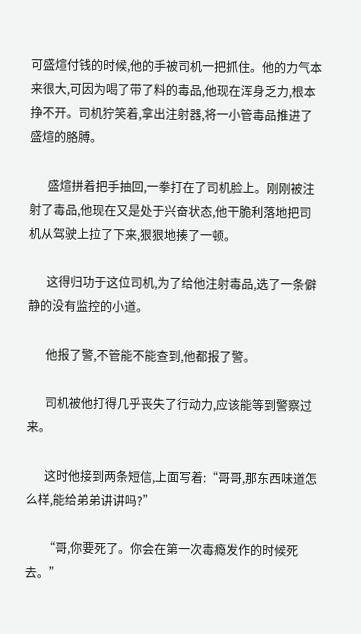可盛煊付钱的时候,他的手被司机一把抓住。他的力气本来很大,可因为喝了带了料的毒品,他现在浑身乏力,根本挣不开。司机狞笑着,拿出注射器,将一小管毒品推进了盛煊的胳膊。

      盛煊拼着把手抽回,一拳打在了司机脸上。刚刚被注射了毒品,他现在又是处于兴奋状态,他干脆利落地把司机从驾驶上拉了下来,狠狠地揍了一顿。

      这得归功于这位司机,为了给他注射毒品,选了一条僻静的没有监控的小道。

      他报了警,不管能不能查到,他都报了警。

      司机被他打得几乎丧失了行动力,应该能等到警察过来。

      这时他接到两条短信,上面写着:“哥哥,那东西味道怎么样,能给弟弟讲讲吗?”

      “哥,你要死了。你会在第一次毒瘾发作的时候死去。”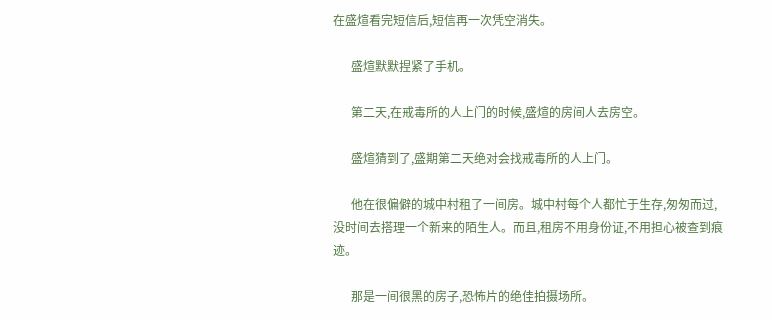在盛煊看完短信后,短信再一次凭空消失。

      盛煊默默捏紧了手机。

      第二天,在戒毒所的人上门的时候,盛煊的房间人去房空。

      盛煊猜到了,盛期第二天绝对会找戒毒所的人上门。

      他在很偏僻的城中村租了一间房。城中村每个人都忙于生存,匆匆而过,没时间去搭理一个新来的陌生人。而且,租房不用身份证,不用担心被查到痕迹。

      那是一间很黑的房子,恐怖片的绝佳拍摄场所。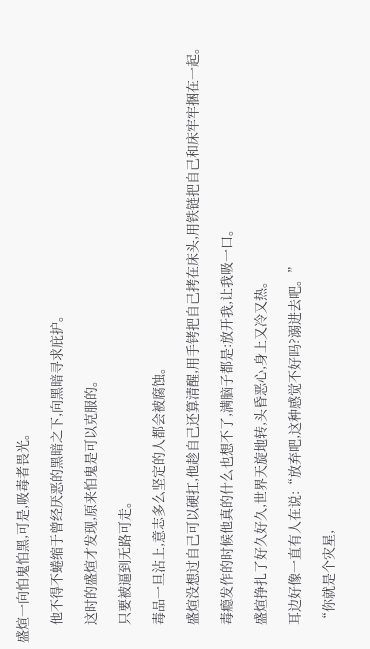盛煊一向怕鬼怕黑,可是,吸毒者畏光。

      他不得不蜷缩于曾经厌恶的黑暗之下,向黑暗寻求庇护。

      这时的盛煊才发现,原来怕鬼是可以克服的。

      只要被逼到无路可走。

      毒品一旦沾上,意志多么坚定的人都会被腐蚀。

      盛煊没想过自己可以硬扛,他趁自己还算清醒,用手铐把自己拷在床头,用铁链把自己和床牢牢捆在一起。

      毒瘾发作的时候他真的什么也想不了,满脑子都是:放开我,让我吸一口。

      盛煊挣扎了好久好久,世界天旋地转,头昏恶心,身上又冷又热。

      耳边好像一直有人在说:“放弃吧,这种感觉不好吗?溺进去吧。”

      “你就是个灾星,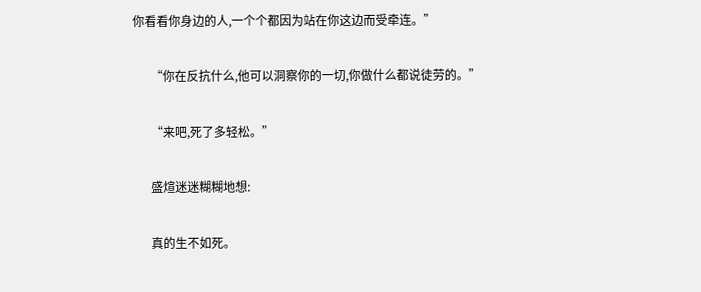你看看你身边的人,一个个都因为站在你这边而受牵连。”

      “你在反抗什么,他可以洞察你的一切,你做什么都说徒劳的。”

      “来吧,死了多轻松。”

      盛煊迷迷糊糊地想:

      真的生不如死。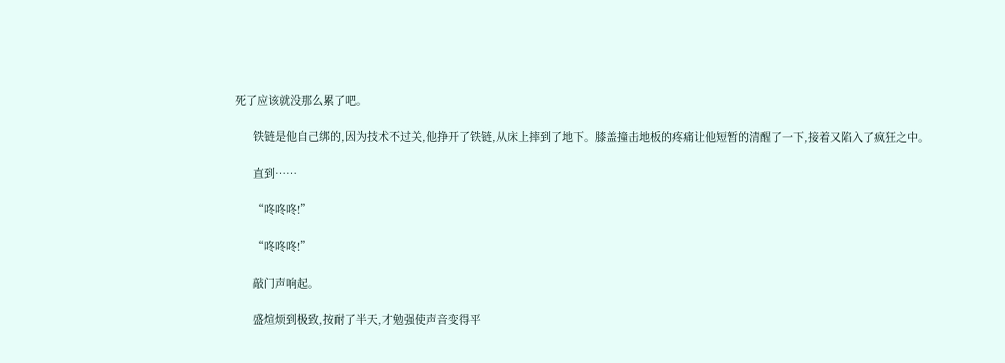死了应该就没那么累了吧。

      铁链是他自己绑的,因为技术不过关,他挣开了铁链,从床上摔到了地下。膝盖撞击地板的疼痛让他短暂的清醒了一下,接着又陷入了疯狂之中。

      直到……

      “咚咚咚!”

      “咚咚咚!”

      敲门声响起。

      盛煊烦到极致,按耐了半天,才勉强使声音变得平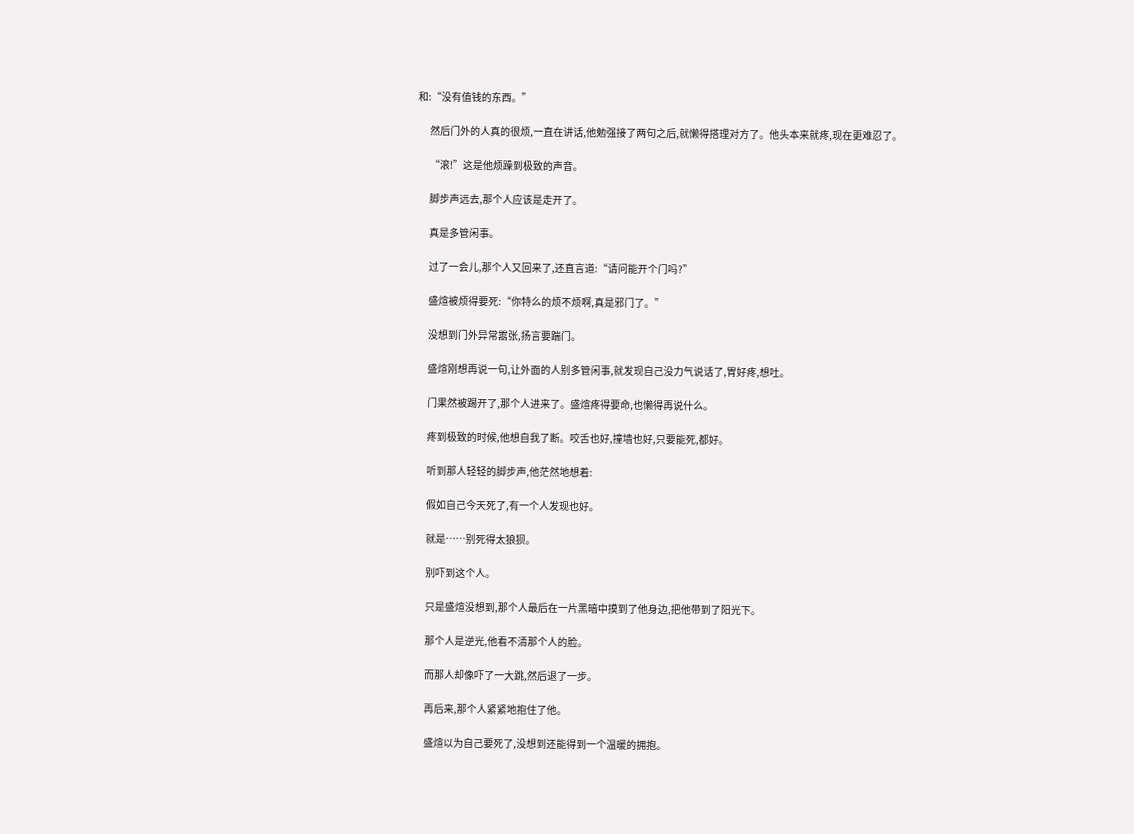和:“没有值钱的东西。”

      然后门外的人真的很烦,一直在讲话,他勉强接了两句之后,就懒得搭理对方了。他头本来就疼,现在更难忍了。

      “滚!”这是他烦躁到极致的声音。

      脚步声远去,那个人应该是走开了。

      真是多管闲事。

      过了一会儿,那个人又回来了,还直言道:“请问能开个门吗?”

      盛煊被烦得要死:“你特么的烦不烦啊,真是邪门了。”

      没想到门外异常嚣张,扬言要踹门。

      盛煊刚想再说一句,让外面的人别多管闲事,就发现自己没力气说话了,胃好疼,想吐。

      门果然被踢开了,那个人进来了。盛煊疼得要命,也懒得再说什么。

      疼到极致的时候,他想自我了断。咬舌也好,撞墙也好,只要能死,都好。

      听到那人轻轻的脚步声,他茫然地想着:

      假如自己今天死了,有一个人发现也好。

      就是……别死得太狼狈。

      别吓到这个人。

      只是盛煊没想到,那个人最后在一片黑暗中摸到了他身边,把他带到了阳光下。

      那个人是逆光,他看不清那个人的脸。

      而那人却像吓了一大跳,然后退了一步。

      再后来,那个人紧紧地抱住了他。

      盛煊以为自己要死了,没想到还能得到一个温暖的拥抱。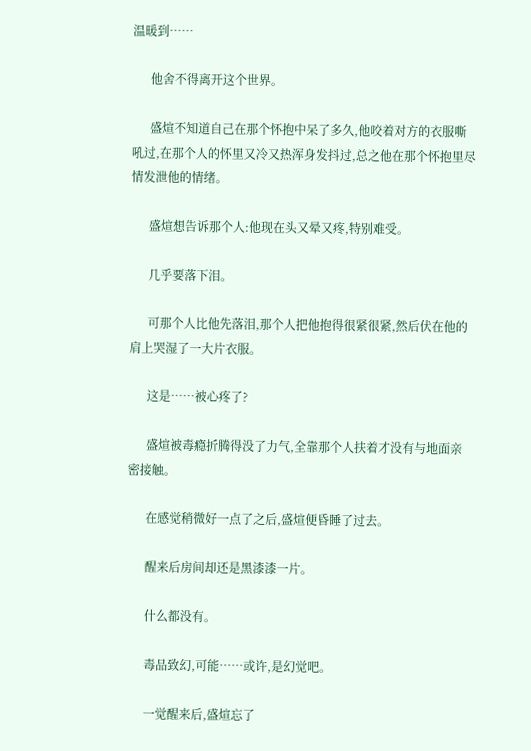温暖到……

      他舍不得离开这个世界。

      盛煊不知道自己在那个怀抱中呆了多久,他咬着对方的衣服嘶吼过,在那个人的怀里又冷又热浑身发抖过,总之他在那个怀抱里尽情发泄他的情绪。

      盛煊想告诉那个人:他现在头又晕又疼,特别难受。

      几乎要落下泪。

      可那个人比他先落泪,那个人把他抱得很紧很紧,然后伏在他的肩上哭湿了一大片衣服。

      这是……被心疼了?

      盛煊被毒瘾折腾得没了力气,全靠那个人扶着才没有与地面亲密接触。

      在感觉稍微好一点了之后,盛煊便昏睡了过去。

      醒来后房间却还是黑漆漆一片。

      什么都没有。

      毒品致幻,可能……或许,是幻觉吧。

      一觉醒来后,盛煊忘了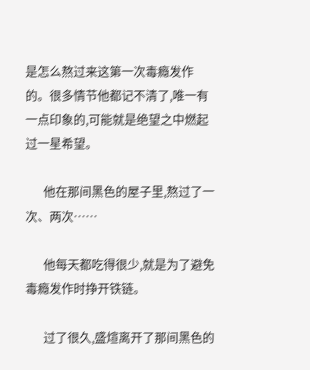是怎么熬过来这第一次毒瘾发作的。很多情节他都记不清了,唯一有一点印象的,可能就是绝望之中燃起过一星希望。

      他在那间黑色的屋子里,熬过了一次、两次……

      他每天都吃得很少,就是为了避免毒瘾发作时挣开铁链。

      过了很久,盛煊离开了那间黑色的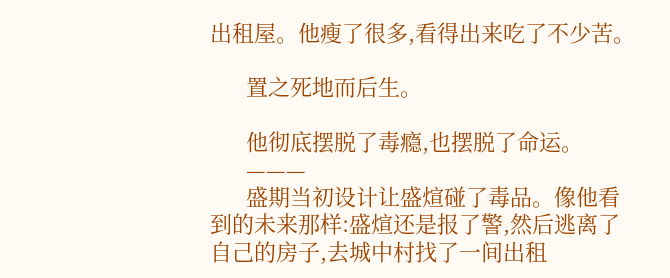出租屋。他瘦了很多,看得出来吃了不少苦。

      置之死地而后生。

      他彻底摆脱了毒瘾,也摆脱了命运。
      ———
      盛期当初设计让盛煊碰了毒品。像他看到的未来那样:盛煊还是报了警,然后逃离了自己的房子,去城中村找了一间出租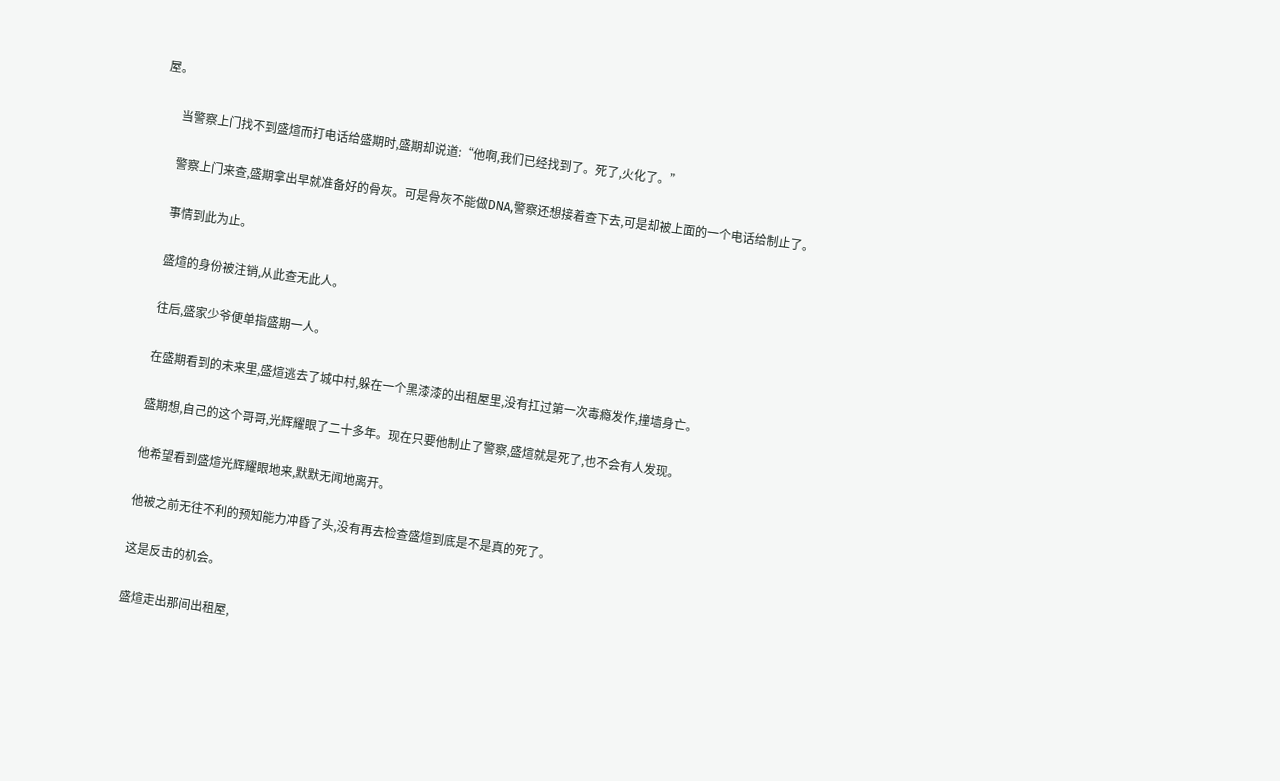屋。

      当警察上门找不到盛煊而打电话给盛期时,盛期却说道:“他啊,我们已经找到了。死了,火化了。”

      警察上门来查,盛期拿出早就准备好的骨灰。可是骨灰不能做DNA,警察还想接着查下去,可是却被上面的一个电话给制止了。

      事情到此为止。

      盛煊的身份被注销,从此查无此人。

      往后,盛家少爷便单指盛期一人。

      在盛期看到的未来里,盛煊逃去了城中村,躲在一个黑漆漆的出租屋里,没有扛过第一次毒瘾发作,撞墙身亡。

      盛期想,自己的这个哥哥,光辉耀眼了二十多年。现在只要他制止了警察,盛煊就是死了,也不会有人发现。

      他希望看到盛煊光辉耀眼地来,默默无闻地离开。

      他被之前无往不利的预知能力冲昏了头,没有再去检查盛煊到底是不是真的死了。

      这是反击的机会。

      盛煊走出那间出租屋,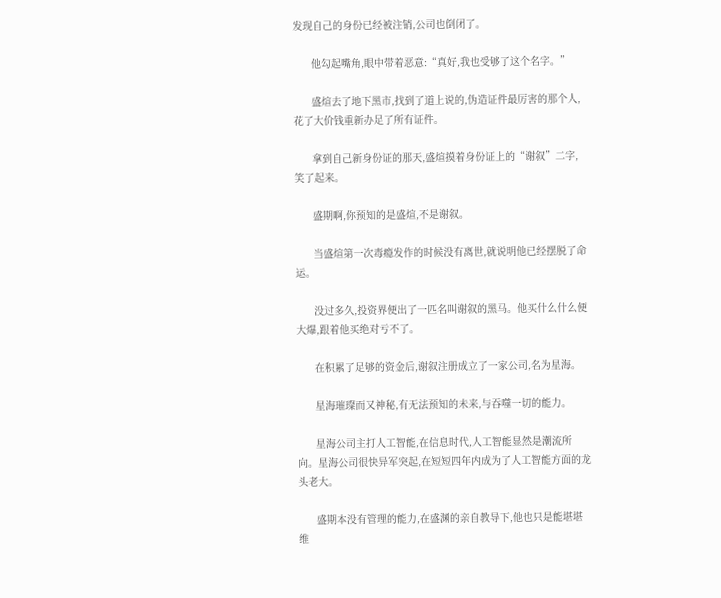发现自己的身份已经被注销,公司也倒闭了。

      他勾起嘴角,眼中带着恶意:“真好,我也受够了这个名字。”

      盛煊去了地下黑市,找到了道上说的,伪造证件最厉害的那个人,花了大价钱重新办足了所有证件。

      拿到自己新身份证的那天,盛煊摸着身份证上的“谢叙”二字,笑了起来。

      盛期啊,你预知的是盛煊,不是谢叙。

      当盛煊第一次毒瘾发作的时候没有离世,就说明他已经摆脱了命运。

      没过多久,投资界便出了一匹名叫谢叙的黑马。他买什么什么便大爆,跟着他买绝对亏不了。

      在积累了足够的资金后,谢叙注册成立了一家公司,名为星海。

      星海璀璨而又神秘,有无法预知的未来,与吞噬一切的能力。

      星海公司主打人工智能,在信息时代,人工智能显然是潮流所向。星海公司很快异军突起,在短短四年内成为了人工智能方面的龙头老大。

      盛期本没有管理的能力,在盛渊的亲自教导下,他也只是能堪堪维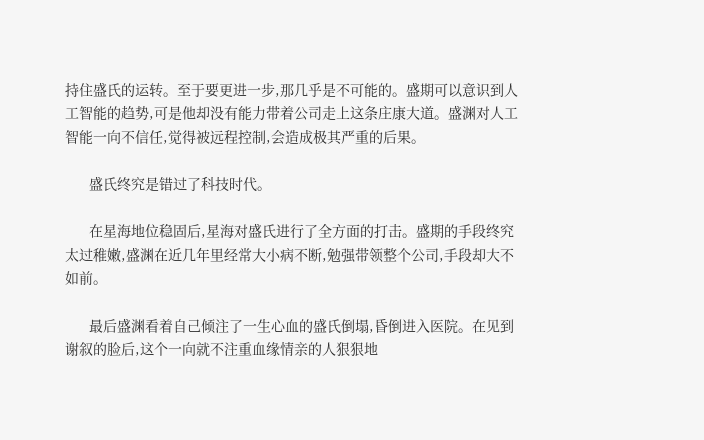持住盛氏的运转。至于要更进一步,那几乎是不可能的。盛期可以意识到人工智能的趋势,可是他却没有能力带着公司走上这条庄康大道。盛渊对人工智能一向不信任,觉得被远程控制,会造成极其严重的后果。

      盛氏终究是错过了科技时代。

      在星海地位稳固后,星海对盛氏进行了全方面的打击。盛期的手段终究太过稚嫩,盛渊在近几年里经常大小病不断,勉强带领整个公司,手段却大不如前。

      最后盛渊看着自己倾注了一生心血的盛氏倒塌,昏倒进入医院。在见到谢叙的脸后,这个一向就不注重血缘情亲的人狠狠地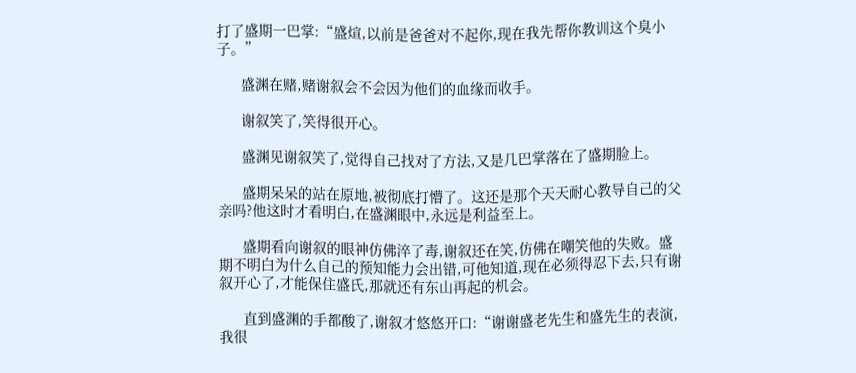打了盛期一巴掌:“盛煊,以前是爸爸对不起你,现在我先帮你教训这个臭小子。”

      盛渊在赌,赌谢叙会不会因为他们的血缘而收手。

      谢叙笑了,笑得很开心。

      盛渊见谢叙笑了,觉得自己找对了方法,又是几巴掌落在了盛期脸上。

      盛期呆呆的站在原地,被彻底打懵了。这还是那个天天耐心教导自己的父亲吗?他这时才看明白,在盛渊眼中,永远是利益至上。

      盛期看向谢叙的眼神仿佛淬了毒,谢叙还在笑,仿佛在嘲笑他的失败。盛期不明白为什么自己的预知能力会出错,可他知道,现在必须得忍下去,只有谢叙开心了,才能保住盛氏,那就还有东山再起的机会。

      直到盛渊的手都酸了,谢叙才悠悠开口:“谢谢盛老先生和盛先生的表演,我很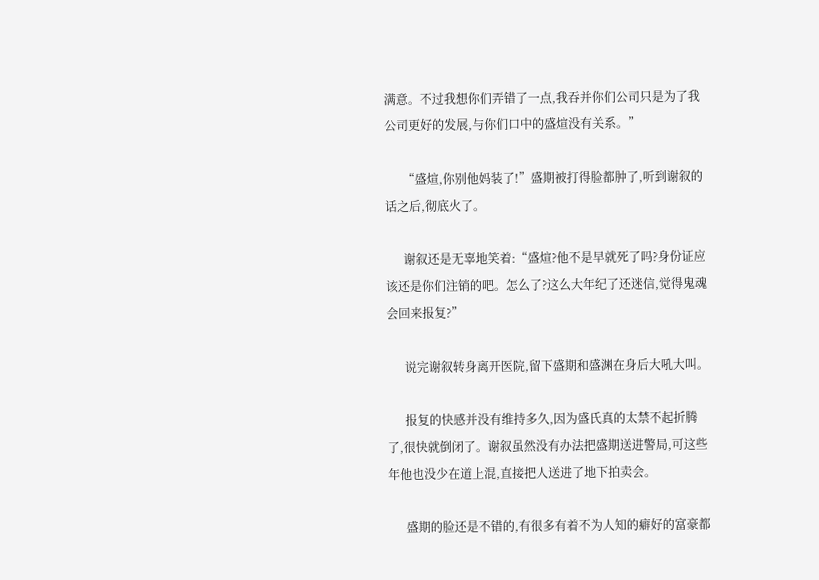满意。不过我想你们弄错了一点,我吞并你们公司只是为了我公司更好的发展,与你们口中的盛煊没有关系。”

      “盛煊,你别他妈装了!”盛期被打得脸都肿了,听到谢叙的话之后,彻底火了。

      谢叙还是无辜地笑着:“盛煊?他不是早就死了吗?身份证应该还是你们注销的吧。怎么了?这么大年纪了还迷信,觉得鬼魂会回来报复?”

      说完谢叙转身离开医院,留下盛期和盛渊在身后大吼大叫。

      报复的快感并没有维持多久,因为盛氏真的太禁不起折腾了,很快就倒闭了。谢叙虽然没有办法把盛期送进警局,可这些年他也没少在道上混,直接把人送进了地下拍卖会。

      盛期的脸还是不错的,有很多有着不为人知的癖好的富豪都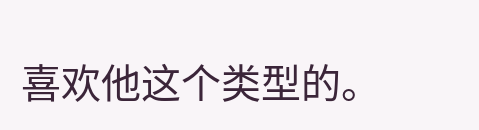喜欢他这个类型的。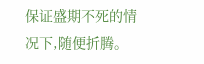保证盛期不死的情况下,随便折腾。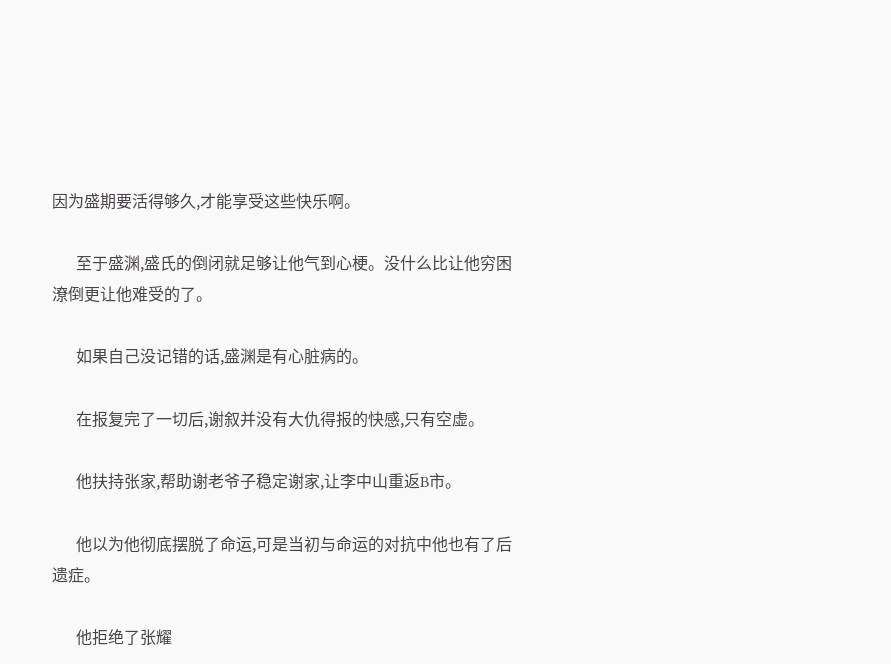因为盛期要活得够久,才能享受这些快乐啊。

      至于盛渊,盛氏的倒闭就足够让他气到心梗。没什么比让他穷困潦倒更让他难受的了。

      如果自己没记错的话,盛渊是有心脏病的。

      在报复完了一切后,谢叙并没有大仇得报的快感,只有空虚。

      他扶持张家,帮助谢老爷子稳定谢家,让李中山重返B市。

      他以为他彻底摆脱了命运,可是当初与命运的对抗中他也有了后遗症。

      他拒绝了张耀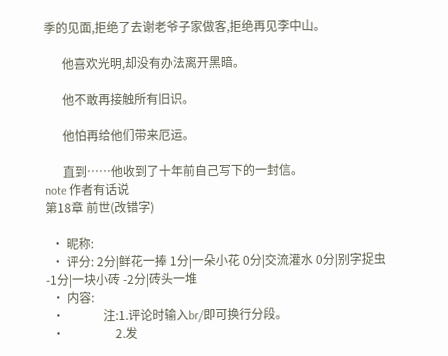季的见面,拒绝了去谢老爷子家做客,拒绝再见李中山。

      他喜欢光明,却没有办法离开黑暗。

      他不敢再接触所有旧识。

      他怕再给他们带来厄运。

      直到……他收到了十年前自己写下的一封信。
note 作者有话说
第18章 前世(改错字)

  • 昵称:
  • 评分: 2分|鲜花一捧 1分|一朵小花 0分|交流灌水 0分|别字捉虫 -1分|一块小砖 -2分|砖头一堆
  • 内容:
  •             注:1.评论时输入br/即可换行分段。
  •                 2.发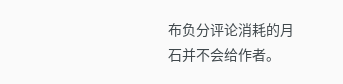布负分评论消耗的月石并不会给作者。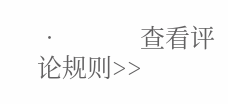•             查看评论规则>>